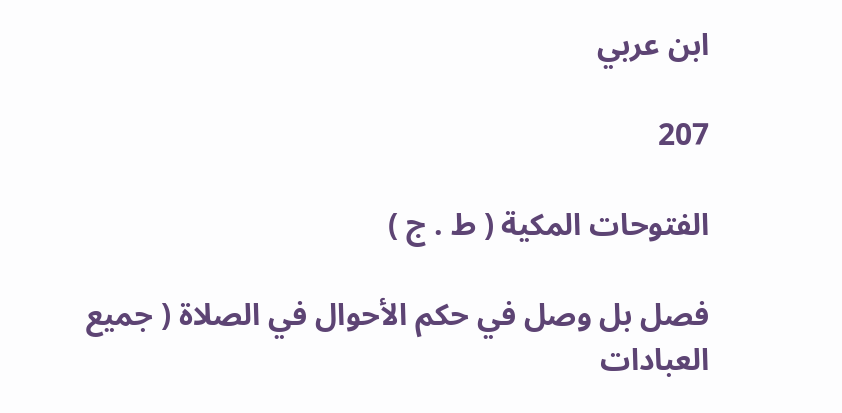ابن عربي

207

الفتوحات المكية ( ط . ج )

فصل بل وصل في حكم الأحوال في الصلاة ( جميع العبادات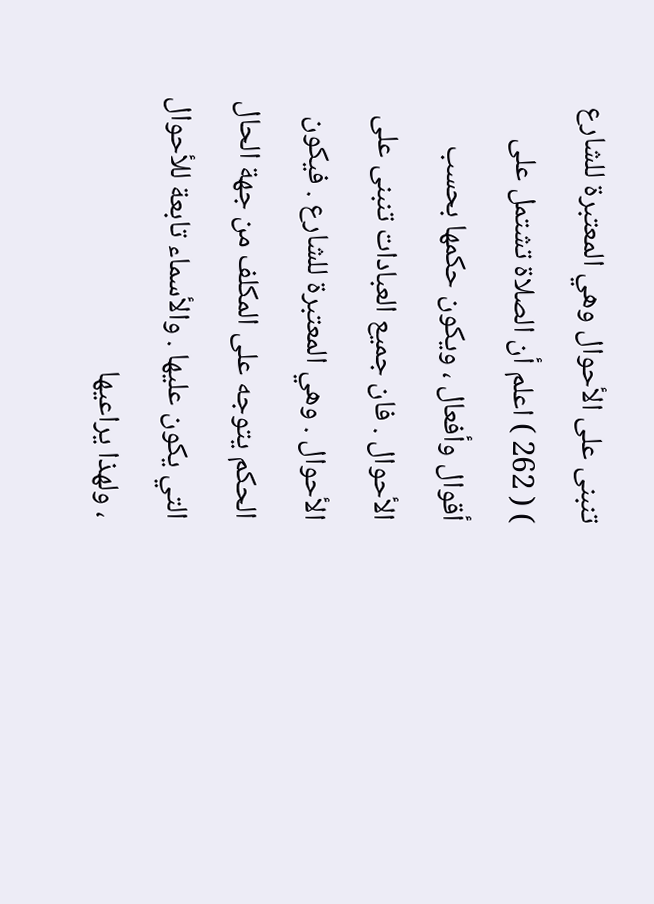تنبنى على الأحوال وهي المعتبرة للشارع ) ( 262 ) اعلم أن الصلاة تشتمل على أقوال وأفعال ، ويكون حكمها بحسب الأحوال . فان جميع العبادات تنبنى على الأحوال . وهي المعتبرة للشارع . فيكون الحكم يتوجه على المكلف من جهة الحال التي يكون عليها . والأسماء تابعة للأحوال ، ولهذا يراعيها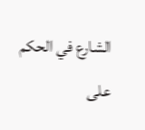الشارع في الحكم على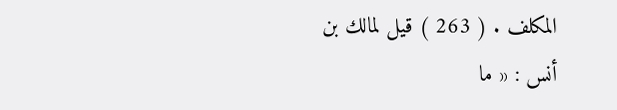المكلف . ( 263 ) قيل لمالك بن أنس : « ما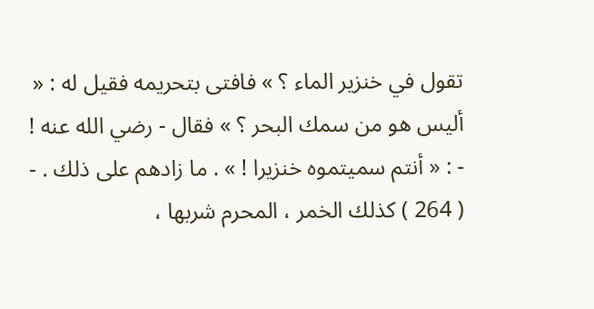تقول في خنزير الماء ؟ » فافتى بتحريمه فقيل له : « أليس هو من سمك البحر ؟ » فقال - رضي الله عنه ! - : « أنتم سميتموه خنزيرا ! » . ما زادهم على ذلك . - ( 264 ) كذلك الخمر ، المحرم شربها ،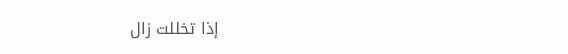إذا تخللت زال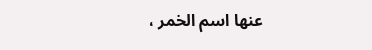عنها اسم الخمر ،